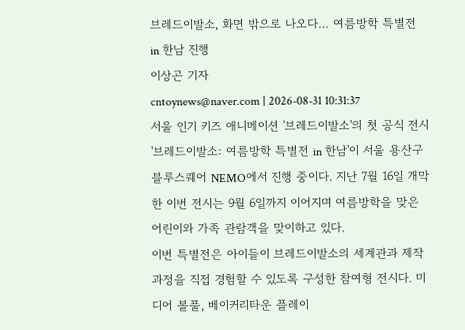브레드이발소, 화면 밖으로 나오다… 여름방학 특별전 in 한남 진행
이상곤 기자
cntoynews@naver.com | 2026-08-31 10:31:37
서울 인기 키즈 애니메이션 '브레드이발소'의 첫 공식 전시 '브레드이발소: 여름방학 특별전 in 한남'이 서울 용산구 블루스퀘어 NEMO에서 진행 중이다. 지난 7월 16일 개막한 이번 전시는 9월 6일까지 이어지며 여름방학을 맞은 어린이와 가족 관람객을 맞이하고 있다.
이번 특별전은 아이들이 브레드이발소의 세계관과 제작 과정을 직접 경험할 수 있도록 구성한 참여형 전시다. 미디어 볼풀, 베이커리타운 플레이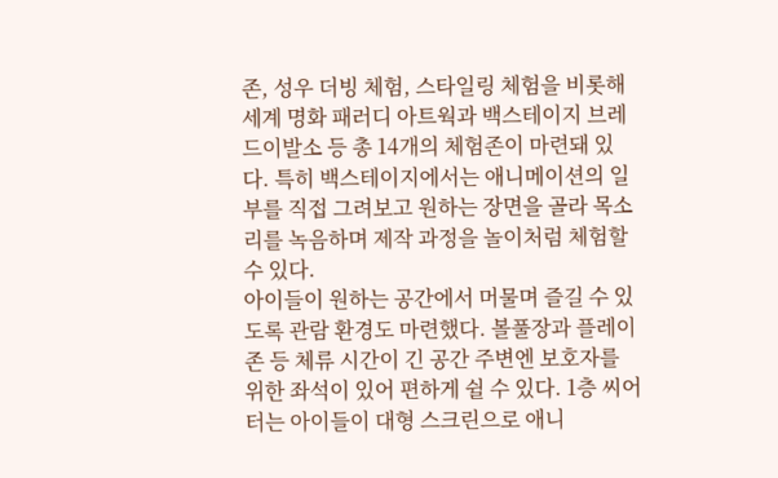존, 성우 더빙 체험, 스타일링 체험을 비롯해 세계 명화 패러디 아트웍과 백스테이지 브레드이발소 등 총 14개의 체험존이 마련돼 있다. 특히 백스테이지에서는 애니메이션의 일부를 직접 그려보고 원하는 장면을 골라 목소리를 녹음하며 제작 과정을 놀이처럼 체험할 수 있다.
아이들이 원하는 공간에서 머물며 즐길 수 있도록 관람 환경도 마련했다. 볼풀장과 플레이존 등 체류 시간이 긴 공간 주변엔 보호자를 위한 좌석이 있어 편하게 쉴 수 있다. 1층 씨어터는 아이들이 대형 스크린으로 애니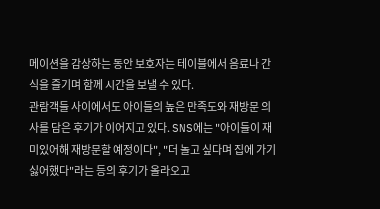메이션을 감상하는 동안 보호자는 테이블에서 음료나 간식을 즐기며 함께 시간을 보낼 수 있다.
관람객들 사이에서도 아이들의 높은 만족도와 재방문 의사를 담은 후기가 이어지고 있다. SNS에는 "아이들이 재미있어해 재방문할 예정이다", "더 놀고 싶다며 집에 가기 싫어했다"라는 등의 후기가 올라오고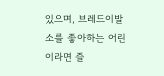있으며, 브레드이발소를 좋아하는 어린이라면 즐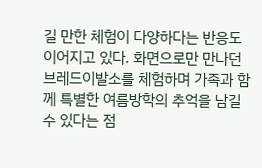길 만한 체험이 다양하다는 반응도 이어지고 있다. 화면으로만 만나던 브레드이발소를 체험하며 가족과 함께 특별한 여름방학의 추억을 남길 수 있다는 점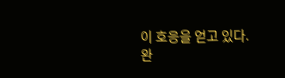이 호응을 얻고 있다.
완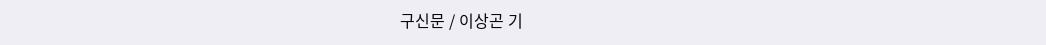구신문 / 이상곤 기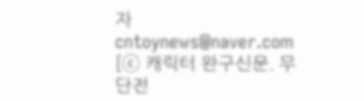자 cntoynews@naver.com
[ⓒ 캐릭터 완구신문. 무단전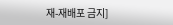재-재배포 금지]